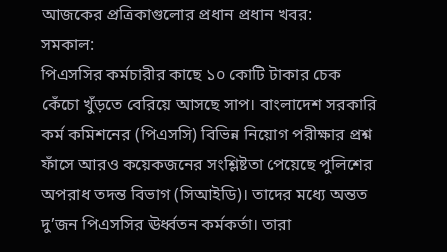আজকের প্রত্রিকাগুলোর প্রধান প্রধান খবর:
সমকাল:
পিএসসির কর্মচারীর কাছে ১০ কোটি টাকার চেক
কেঁচো খুঁড়তে বেরিয়ে আসছে সাপ। বাংলাদেশ সরকারি কর্ম কমিশনের (পিএসসি) বিভিন্ন নিয়োগ পরীক্ষার প্রশ্ন ফাঁসে আরও কয়েকজনের সংশ্লিষ্টতা পেয়েছে পুলিশের অপরাধ তদন্ত বিভাগ (সিআইডি)। তাদের মধ্যে অন্তত দু’জন পিএসসির ঊর্ধ্বতন কর্মকর্তা। তারা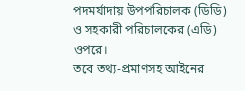পদমর্যাদায় উপপরিচালক (ডিডি) ও সহকারী পরিচালকের (এডি) ওপরে।
তবে তথ্য-প্রমাণসহ আইনের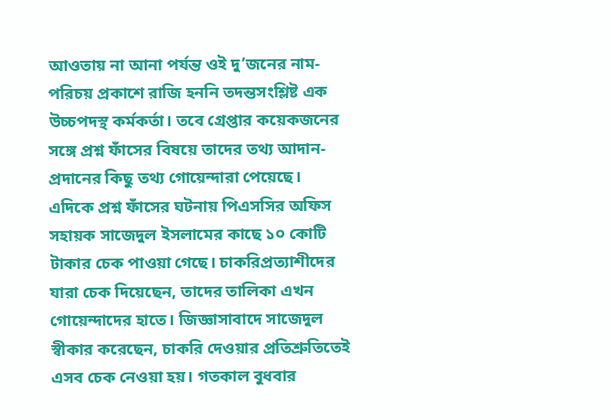আওতায় না আনা পর্যন্ত ওই দু’জনের নাম-পরিচয় প্রকাশে রাজি হননি তদন্তসংশ্লিষ্ট এক উচ্চপদস্থ কর্মকর্তা। তবে গ্রেপ্তার কয়েকজনের সঙ্গে প্রশ্ন ফাঁসের বিষয়ে তাদের তথ্য আদান-প্রদানের কিছু তথ্য গোয়েন্দারা পেয়েছে।
এদিকে প্রশ্ন ফাঁসের ঘটনায় পিএসসির অফিস সহায়ক সাজেদুল ইসলামের কাছে ১০ কোটি টাকার চেক পাওয়া গেছে। চাকরিপ্রত্যাশীদের যারা চেক দিয়েছেন, তাদের তালিকা এখন গোয়েন্দাদের হাতে। জিজ্ঞাসাবাদে সাজেদুল স্বীকার করেছেন, চাকরি দেওয়ার প্রতিশ্রুতিতেই এসব চেক নেওয়া হয়। গতকাল বুধবার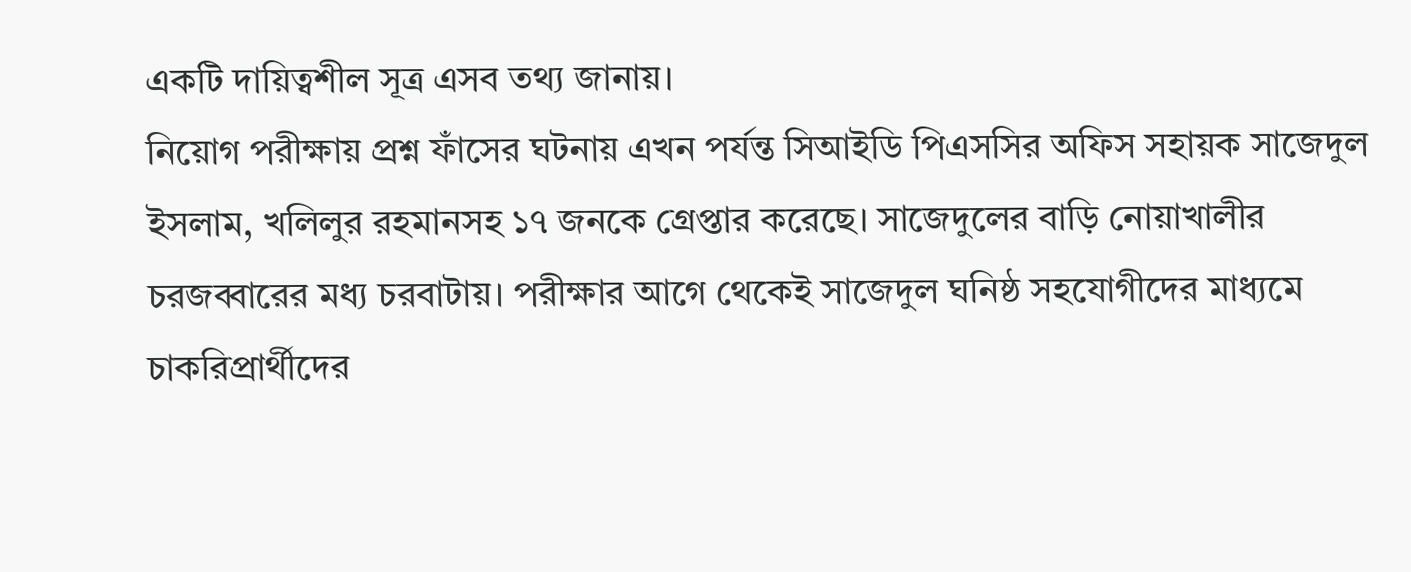একটি দায়িত্বশীল সূত্র এসব তথ্য জানায়।
নিয়োগ পরীক্ষায় প্রশ্ন ফাঁসের ঘটনায় এখন পর্যন্ত সিআইডি পিএসসির অফিস সহায়ক সাজেদুল ইসলাম, খলিলুর রহমানসহ ১৭ জনকে গ্রেপ্তার করেছে। সাজেদুলের বাড়ি নোয়াখালীর চরজব্বারের মধ্য চরবাটায়। পরীক্ষার আগে থেকেই সাজেদুল ঘনিষ্ঠ সহযোগীদের মাধ্যমে চাকরিপ্রার্থীদের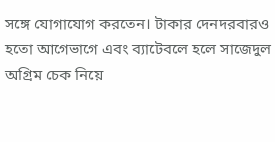সঙ্গে যোগাযোগ করতেন। টাকার দেনদরবারও হতো আগেভাগে এবং ব্যাটেবলে হলে সাজেদুল অগ্রিম চেক নিয়ে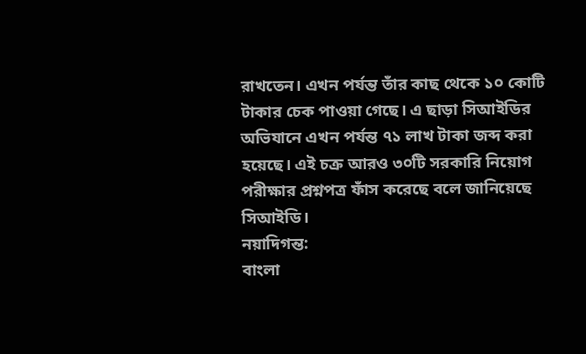রাখতেন। এখন পর্যন্ত তাঁর কাছ থেকে ১০ কোটি টাকার চেক পাওয়া গেছে। এ ছাড়া সিআইডির অভিযানে এখন পর্যন্ত ৭১ লাখ টাকা জব্দ করা হয়েছে। এই চক্র আরও ৩০টি সরকারি নিয়োগ পরীক্ষার প্রশ্নপত্র ফাঁস করেছে বলে জানিয়েছে সিআইডি।
নয়াদিগন্ত:
বাংলা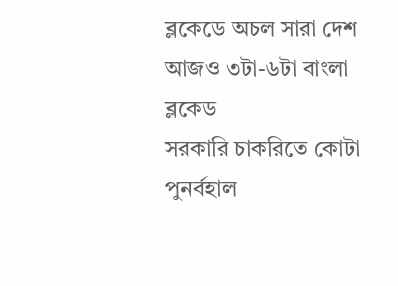ব্লকেডে অচল সারা দেশ
আজও ৩টা-৬টা বাংলা ব্লকেড
সরকারি চাকরিতে কোটা পুনর্বহাল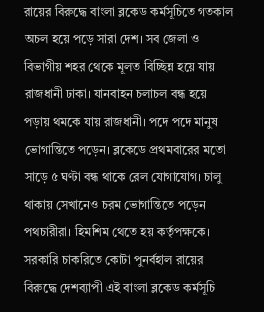রায়ের বিরুদ্ধে বাংলা ব্লকেড কর্মসূচিতে গতকাল অচল হয়ে পড়ে সারা দেশ। সব জেলা ও বিভাগীয় শহর থেকে মূলত বিচ্ছিন্ন হয়ে যায় রাজধানী ঢাকা। যানবাহন চলাচল বন্ধ হয়ে পড়ায় থমকে যায় রাজধানী। পদে পদে মানুষ ভোগান্তিতে পড়েন। ব্লকেডে প্রথমবারের মতো সাড়ে ৫ ঘণ্টা বন্ধ থাকে রেল যোগাযোগ। চালু থাকায় সেখানেও চরম ভোগান্তিতে পড়েন পথচারীরা। হিমশিম থেতে হয় কর্তৃপক্ষকে। সরকারি চাকরিতে কোটা পুনর্বহাল রায়ের বিরুদ্ধে দেশব্যাপী এই বাংলা ব্লকেড কর্মসূচি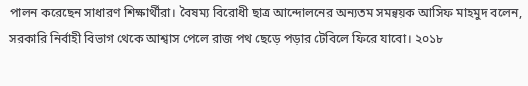পালন করেছেন সাধারণ শিক্ষার্থীরা। বৈষম্য বিরোধী ছাত্র আন্দোলনের অন্যতম সমন্বয়ক আসিফ মাহমুদ বলেন, সরকারি নির্বাহী বিভাগ থেকে আশ্বাস পেলে রাজ পথ ছেড়ে পড়ার টেবিলে ফিরে যাবো। ২০১৮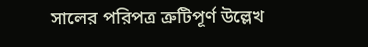সালের পরিপত্র ত্রুটিপূর্ণ উল্লেখ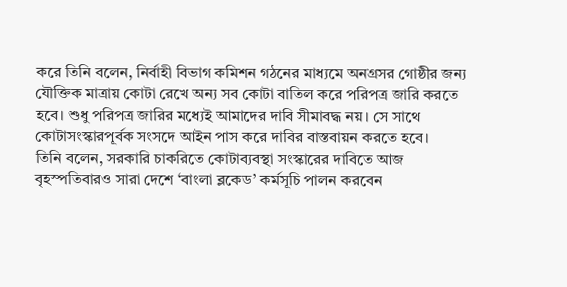করে তিনি বলেন, নির্বাহী বিভাগ কমিশন গঠনের মাধ্যমে অনগ্রসর গোষ্ঠীর জন্য যৌক্তিক মাত্রায় কোটা রেখে অন্য সব কোটা বাতিল করে পরিপত্র জারি করতে হবে। শুধু পরিপত্র জারির মধ্যেই আমাদের দাবি সীমাবদ্ধ নয়। সে সাথে কোটাসংস্কারপূর্বক সংসদে আইন পাস করে দাবির বাস্তবায়ন করতে হবে।
তিনি বলেন, সরকারি চাকরিতে কোটাব্যবস্থা সংস্কারের দাবিতে আজ বৃহস্পতিবারও সারা দেশে ‘বাংলা ব্লকেড’ কর্মসূচি পালন করবেন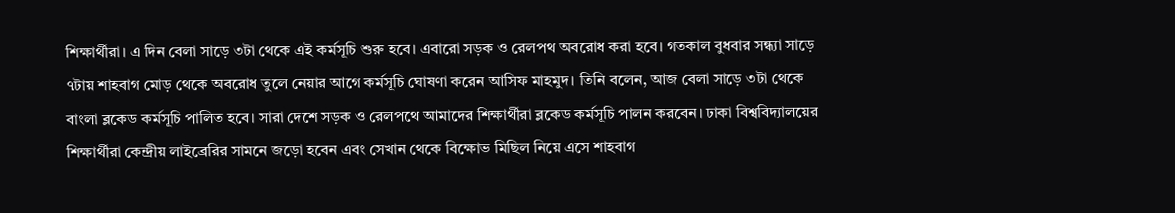শিক্ষার্থীরা। এ দিন বেলা সাড়ে ৩টা থেকে এই কর্মসূচি শুরু হবে। এবারো সড়ক ও রেলপথ অবরোধ করা হবে। গতকাল বুধবার সন্ধ্যা সাড়ে ৭টায় শাহবাগ মোড় থেকে অবরোধ তুলে নেয়ার আগে কর্মসূচি ঘোষণা করেন আসিফ মাহমুদ। তিনি বলেন, আজ বেলা সাড়ে ৩টা থেকে বাংলা ব্লকেড কর্মসূচি পালিত হবে। সারা দেশে সড়ক ও রেলপথে আমাদের শিক্ষার্থীরা ব্লকেড কর্মসূচি পালন করবেন। ঢাকা বিশ্ববিদ্যালয়ের শিক্ষার্থীরা কেন্দ্রীয় লাইব্রেরির সামনে জড়ো হবেন এবং সেখান থেকে বিক্ষোভ মিছিল নিয়ে এসে শাহবাগ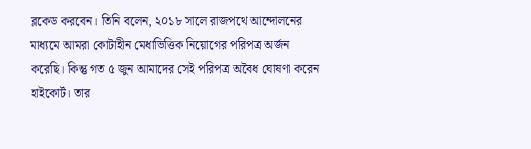ব্লকেড করবেন। তিনি বলেন, ২০১৮ সালে রাজপথে আন্দোলনের মাধ্যমে আমরা কোটাহীন মেধাভিত্তিক নিয়োগের পরিপত্র অর্জন করেছি। কিন্তু গত ৫ জুন আমাদের সেই পরিপত্র অবৈধ ঘোষণা করেন হাইকোর্ট। তার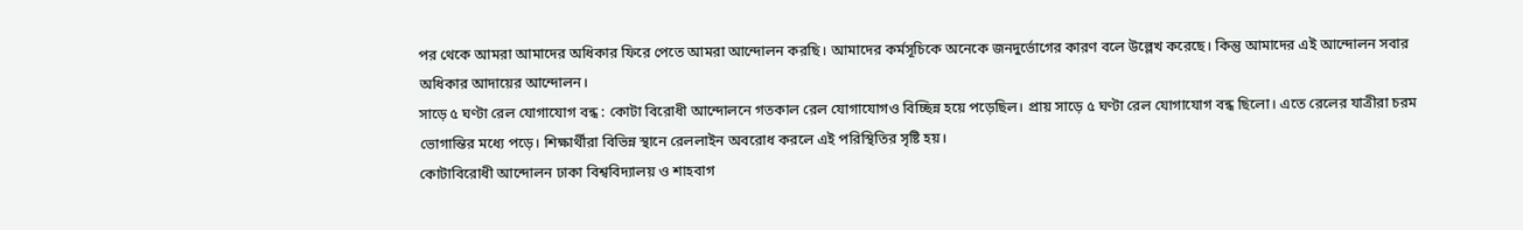পর থেকে আমরা আমাদের অধিকার ফিরে পেতে আমরা আন্দোলন করছি। আমাদের কর্মসূচিকে অনেকে জনদুর্ভোগের কারণ বলে উল্লেখ করেছে। কিন্তু আমাদের এই আন্দোলন সবার অধিকার আদায়ের আন্দোলন।
সাড়ে ৫ ঘণ্টা রেল যোগাযোগ বন্ধ : কোটা বিরোধী আন্দোলনে গতকাল রেল যোগাযোগও বিচ্ছিন্ন হয়ে পড়েছিল। প্রায় সাড়ে ৫ ঘণ্টা রেল যোগাযোগ বন্ধ ছিলো। এতে রেলের যাত্রীরা চরম ভোগান্তির মধ্যে পড়ে। শিক্ষার্থীরা বিভিন্ন স্থানে রেললাইন অবরোধ করলে এই পরিস্থিতির সৃষ্টি হয়।
কোটাবিরোধী আন্দোলন ঢাকা বিশ্ববিদ্যালয় ও শাহবাগ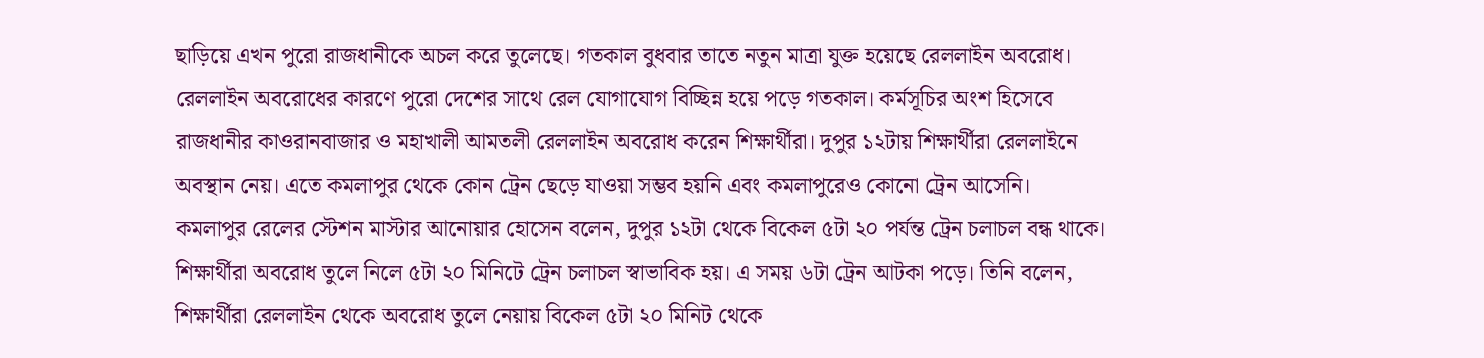ছাড়িয়ে এখন পুরো রাজধানীকে অচল করে তুলেছে। গতকাল বুধবার তাতে নতুন মাত্রা যুক্ত হয়েছে রেললাইন অবরোধ। রেললাইন অবরোধের কারণে পুরো দেশের সাথে রেল যোগাযোগ বিচ্ছিন্ন হয়ে পড়ে গতকাল। কর্মসূচির অংশ হিসেবে রাজধানীর কাওরানবাজার ও মহাখালী আমতলী রেললাইন অবরোধ করেন শিক্ষার্থীরা। দুপুর ১২টায় শিক্ষার্থীরা রেললাইনে অবস্থান নেয়। এতে কমলাপুর থেকে কোন ট্রেন ছেড়ে যাওয়া সম্ভব হয়নি এবং কমলাপুরেও কোনো ট্রেন আসেনি।
কমলাপুর রেলের স্টেশন মাস্টার আনোয়ার হোসেন বলেন, দুপুর ১২টা থেকে বিকেল ৫টা ২০ পর্যন্ত ট্রেন চলাচল বন্ধ থাকে। শিক্ষার্থীরা অবরোধ তুলে নিলে ৫টা ২০ মিনিটে ট্রেন চলাচল স্বাভাবিক হয়। এ সময় ৬টা ট্রেন আটকা পড়ে। তিনি বলেন, শিক্ষার্থীরা রেললাইন থেকে অবরোধ তুলে নেয়ায় বিকেল ৫টা ২০ মিনিট থেকে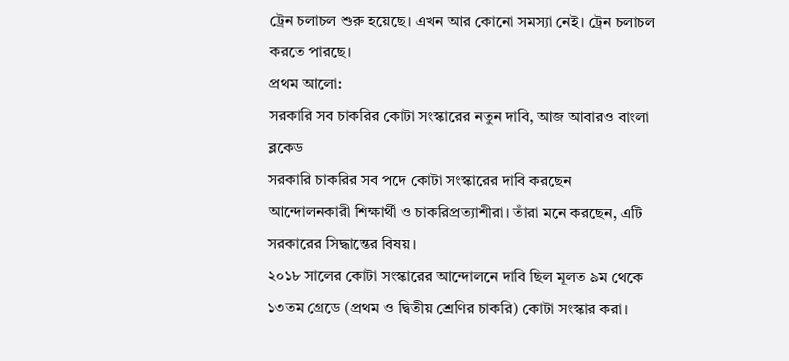ট্রেন চলাচল শুরু হয়েছে। এখন আর কোনো সমস্যা নেই। ট্রেন চলাচল করতে পারছে।
প্রথম আলো:
সরকারি সব চাকরির কোটা সংস্কারের নতুন দাবি, আজ আবারও বাংলা ব্লকেড
সরকারি চাকরির সব পদে কোটা সংস্কারের দাবি করছেন আন্দোলনকারী শিক্ষার্থী ও চাকরিপ্রত্যাশীরা। তাঁরা মনে করছেন, এটি সরকারের সিদ্ধান্তের বিষয়।
২০১৮ সালের কোটা সংস্কারের আন্দোলনে দাবি ছিল মূলত ৯ম থেকে ১৩তম গ্রেডে (প্রথম ও দ্বিতীয় শ্রেণির চাকরি) কোটা সংস্কার করা।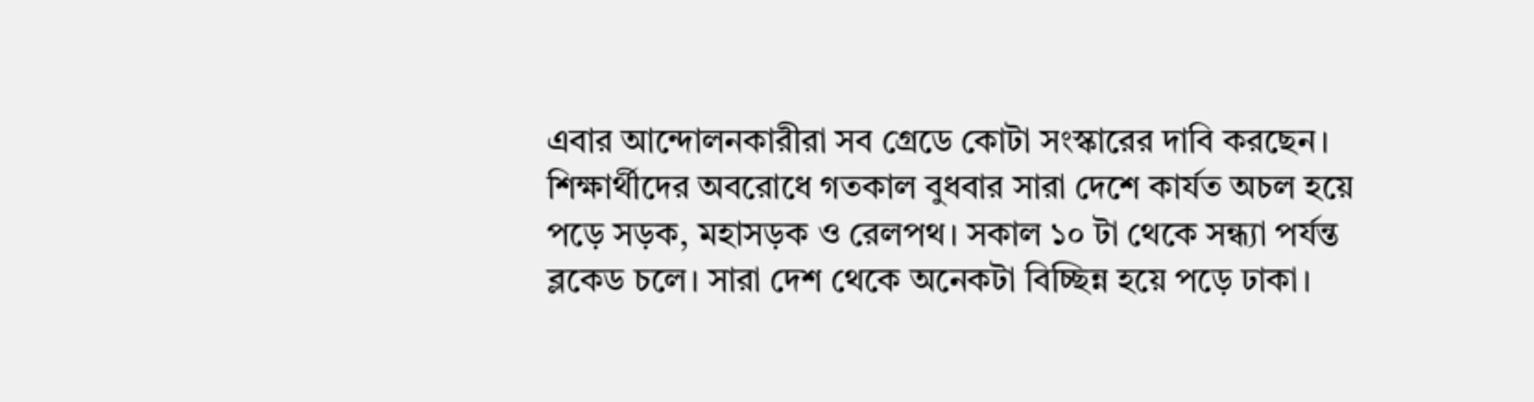এবার আন্দোলনকারীরা সব গ্রেডে কোটা সংস্কারের দাবি করছেন।
শিক্ষার্থীদের অবরোধে গতকাল বুধবার সারা দেশে কার্যত অচল হয়ে পড়ে সড়ক, মহাসড়ক ও রেলপথ। সকাল ১০ টা থেকে সন্ধ্যা পর্যন্ত ব্লকেড চলে। সারা দেশ থেকে অনেকটা বিচ্ছিন্ন হয়ে পড়ে ঢাকা।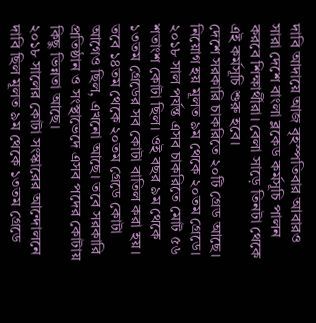দাবি আদায়ে আজ বৃহস্পতিবার আবারও সারা দেশে বাংলা ব্লকেড কর্মসূচি পালন করবে শিক্ষার্থীরা। বেলা সাড়ে তিনটা থেকে এই কর্মসূচি শুরু হবে।
দেশে সরকারি চাকরিতে ২০টি গ্রেড আছে। নিয়োগ হয় মূলত ৯ম থেকে ২০তম গ্রেডে। ২০১৮ সাল পর্যন্ত এসব চাকরিতে মোট ৫৬ শতাংশ কোটা ছিল। ওই বছর ৯ম থেকে ১৩তম গ্রেডের সব কোটা বাতিল করা হয়। তবে ১৪তম থেকে ২০তম গ্রেডে কোটা আগেও ছিল, এখনো আছে। তবে সরকারি প্রতিষ্ঠান ও সংস্থাভেদে এসব পদের কোটায় কিছু ভিন্নতা আছে।
২০১৮ সালের কোটা সংস্কারের আন্দোলনে দাবি ছিল মূলত ৯ম থেকে ১৩তম গ্রেডে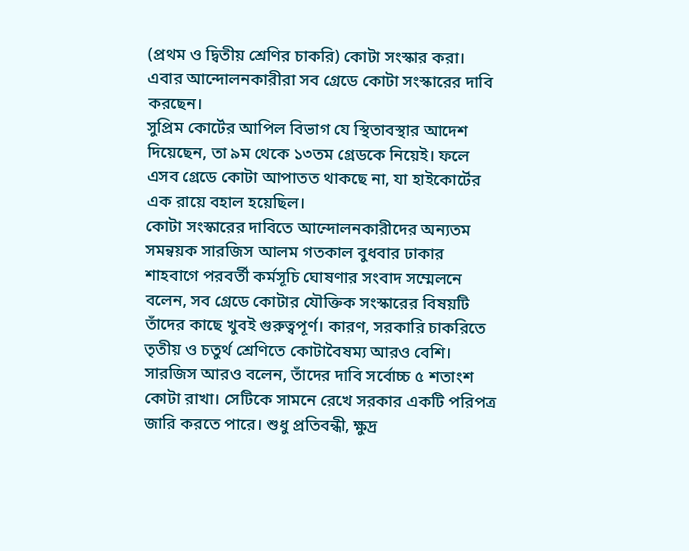(প্রথম ও দ্বিতীয় শ্রেণির চাকরি) কোটা সংস্কার করা। এবার আন্দোলনকারীরা সব গ্রেডে কোটা সংস্কারের দাবি করছেন।
সুপ্রিম কোর্টের আপিল বিভাগ যে স্থিতাবস্থার আদেশ দিয়েছেন, তা ৯ম থেকে ১৩তম গ্রেডকে নিয়েই। ফলে এসব গ্রেডে কোটা আপাতত থাকছে না, যা হাইকোর্টের এক রায়ে বহাল হয়েছিল।
কোটা সংস্কারের দাবিতে আন্দোলনকারীদের অন্যতম সমন্বয়ক সারজিস আলম গতকাল বুধবার ঢাকার শাহবাগে পরবর্তী কর্মসূচি ঘোষণার সংবাদ সম্মেলনে বলেন, সব গ্রেডে কোটার যৌক্তিক সংস্কারের বিষয়টি তাঁদের কাছে খুবই গুরুত্বপূর্ণ। কারণ, সরকারি চাকরিতে তৃতীয় ও চতুর্থ শ্রেণিতে কোটাবৈষম্য আরও বেশি।
সারজিস আরও বলেন, তাঁদের দাবি সর্বোচ্চ ৫ শতাংশ কোটা রাখা। সেটিকে সামনে রেখে সরকার একটি পরিপত্র জারি করতে পারে। শুধু প্রতিবন্ধী, ক্ষুদ্র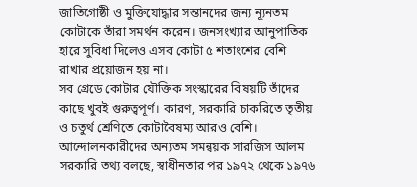জাতিগোষ্ঠী ও মুক্তিযোদ্ধার সন্তানদের জন্য ন্যূনতম কোটাকে তাঁরা সমর্থন করেন। জনসংখ্যার আনুপাতিক হারে সুবিধা দিলেও এসব কোটা ৫ শতাংশের বেশি রাখার প্রয়োজন হয় না।
সব গ্রেডে কোটার যৌক্তিক সংস্কারের বিষয়টি তাঁদের কাছে খুবই গুরুত্বপূর্ণ। কারণ, সরকারি চাকরিতে তৃতীয় ও চতুর্থ শ্রেণিতে কোটাবৈষম্য আরও বেশি।
আন্দোলনকারীদের অন্যতম সমন্বয়ক সারজিস আলম
সরকারি তথ্য বলছে, স্বাধীনতার পর ১৯৭২ থেকে ১৯৭৬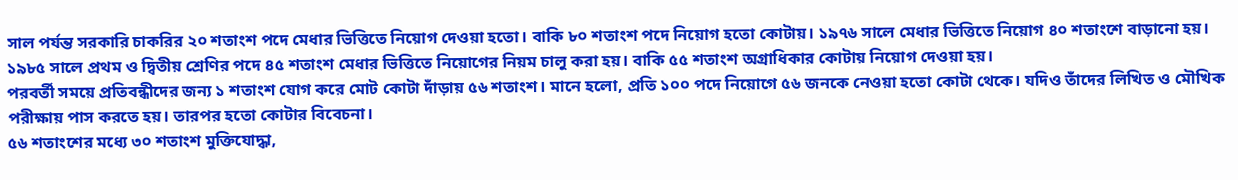সাল পর্যন্ত সরকারি চাকরির ২০ শতাংশ পদে মেধার ভিত্তিতে নিয়োগ দেওয়া হতো। বাকি ৮০ শতাংশ পদে নিয়োগ হতো কোটায়। ১৯৭৬ সালে মেধার ভিত্তিতে নিয়োগ ৪০ শতাংশে বাড়ানো হয়। ১৯৮৫ সালে প্রথম ও দ্বিতীয় শ্রেণির পদে ৪৫ শতাংশ মেধার ভিত্তিতে নিয়োগের নিয়ম চালু করা হয়। বাকি ৫৫ শতাংশ অগ্রাধিকার কোটায় নিয়োগ দেওয়া হয়।
পরবর্তী সময়ে প্রতিবন্ধীদের জন্য ১ শতাংশ যোগ করে মোট কোটা দাঁড়ায় ৫৬ শতাংশ। মানে হলো, প্রতি ১০০ পদে নিয়োগে ৫৬ জনকে নেওয়া হতো কোটা থেকে। যদিও তাঁদের লিখিত ও মৌখিক পরীক্ষায় পাস করতে হয়। তারপর হতো কোটার বিবেচনা।
৫৬ শতাংশের মধ্যে ৩০ শতাংশ মুক্তিযোদ্ধা,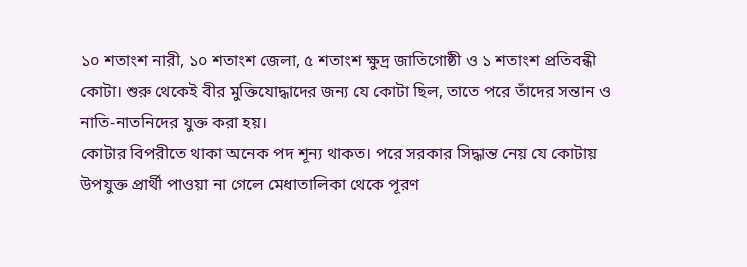১০ শতাংশ নারী, ১০ শতাংশ জেলা, ৫ শতাংশ ক্ষুদ্র জাতিগোষ্ঠী ও ১ শতাংশ প্রতিবন্ধী কোটা। শুরু থেকেই বীর মুক্তিযোদ্ধাদের জন্য যে কোটা ছিল, তাতে পরে তাঁদের সন্তান ও নাতি-নাতনিদের যুক্ত করা হয়।
কোটার বিপরীতে থাকা অনেক পদ শূন্য থাকত। পরে সরকার সিদ্ধান্ত নেয় যে কোটায় উপযুক্ত প্রার্থী পাওয়া না গেলে মেধাতালিকা থেকে পূরণ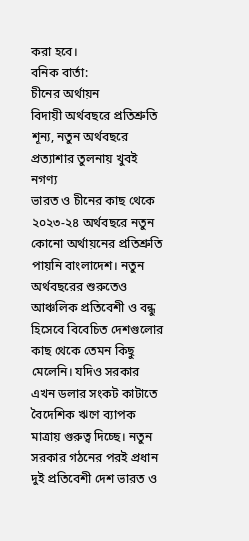করা হবে।
বনিক বার্তা:
চীনের অর্থায়ন
বিদায়ী অর্থবছরে প্রতিশ্রুতি শূন্য, নতুন অর্থবছরে প্রত্যাশার তুলনায় খুবই নগণ্য
ভারত ও চীনের কাছ থেকে ২০২৩-২৪ অর্থবছরে নতুন কোনো অর্থায়নের প্রতিশ্রুতি পায়নি বাংলাদেশ। নতুন অর্থবছরের শুরুতেও আঞ্চলিক প্রতিবেশী ও বন্ধু হিসেবে বিবেচিত দেশগুলোর কাছ থেকে তেমন কিছু মেলেনি। যদিও সরকার এখন ডলার সংকট কাটাতে বৈদেশিক ঋণে ব্যাপক মাত্রায় গুরুত্ব দিচ্ছে। নতুন সরকার গঠনের পরই প্রধান দুই প্রতিবেশী দেশ ভারত ও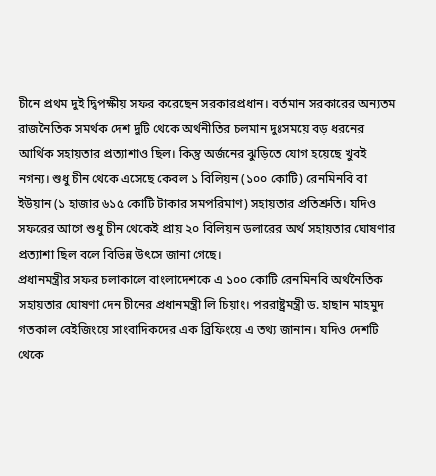চীনে প্রথম দুই দ্বিপক্ষীয় সফর করেছেন সরকারপ্রধান। বর্তমান সরকারের অন্যতম রাজনৈতিক সমর্থক দেশ দুটি থেকে অর্থনীতির চলমান দুঃসময়ে বড় ধরনের আর্থিক সহায়তার প্রত্যাশাও ছিল। কিন্তু অর্জনের ঝুড়িতে যোগ হয়েছে খুবই নগন্য। শুধু চীন থেকে এসেছে কেবল ১ বিলিয়ন (১০০ কোটি) রেনমিনবি বা ইউয়ান (১ হাজার ৬১৫ কোটি টাকার সমপরিমাণ) সহায়তার প্রতিশ্রুতি। যদিও সফরের আগে শুধু চীন থেকেই প্রায় ২০ বিলিয়ন ডলারের অর্থ সহায়তার ঘোষণার প্রত্যাশা ছিল বলে বিভিন্ন উৎসে জানা গেছে।
প্রধানমন্ত্রীর সফর চলাকালে বাংলাদেশকে এ ১০০ কোটি রেনমিনবি অর্থনৈতিক সহায়তার ঘোষণা দেন চীনের প্রধানমন্ত্রী লি চিয়াং। পররাষ্ট্রমন্ত্রী ড. হাছান মাহমুদ গতকাল বেইজিংয়ে সাংবাদিকদের এক ব্রিফিংয়ে এ তথ্য জানান। যদিও দেশটি থেকে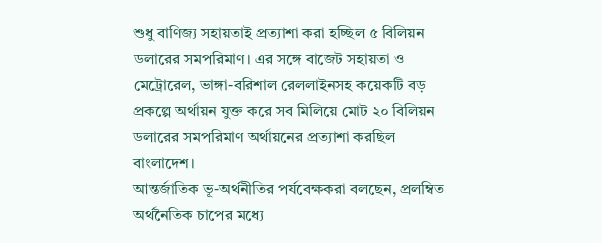শুধু বাণিজ্য সহায়তাই প্রত্যাশা করা হচ্ছিল ৫ বিলিয়ন ডলারের সমপরিমাণ। এর সঙ্গে বাজেট সহায়তা ও মেট্রোরেল, ভাঙ্গা-বরিশাল রেললাইনসহ কয়েকটি বড় প্রকল্পে অর্থায়ন যুক্ত করে সব মিলিয়ে মোট ২০ বিলিয়ন ডলারের সমপরিমাণ অর্থায়নের প্রত্যাশা করছিল বাংলাদেশ।
আন্তর্জাতিক ভূ-অর্থনীতির পর্যবেক্ষকরা বলছেন, প্রলম্বিত অর্থনৈতিক চাপের মধ্যে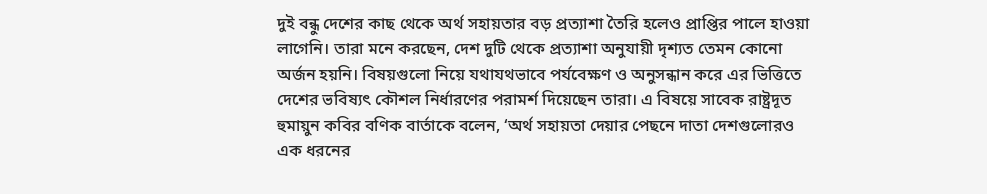দুই বন্ধু দেশের কাছ থেকে অর্থ সহায়তার বড় প্রত্যাশা তৈরি হলেও প্রাপ্তির পালে হাওয়া লাগেনি। তারা মনে করছেন, দেশ দুটি থেকে প্রত্যাশা অনুযায়ী দৃশ্যত তেমন কোনো অর্জন হয়নি। বিষয়গুলো নিয়ে যথাযথভাবে পর্যবেক্ষণ ও অনুসন্ধান করে এর ভিত্তিতে দেশের ভবিষ্যৎ কৌশল নির্ধারণের পরামর্শ দিয়েছেন তারা। এ বিষয়ে সাবেক রাষ্ট্রদূত হুমায়ুন কবির বণিক বার্তাকে বলেন, ‘অর্থ সহায়তা দেয়ার পেছনে দাতা দেশগুলোরও এক ধরনের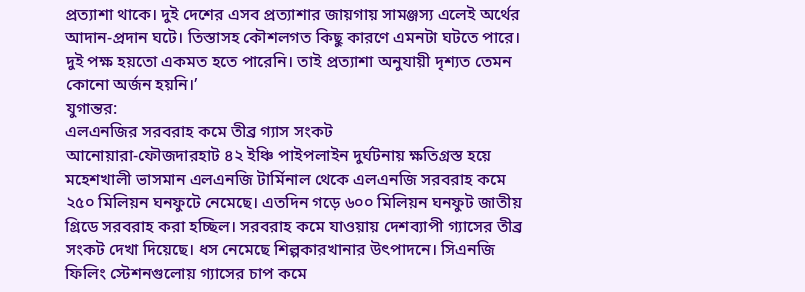প্রত্যাশা থাকে। দুই দেশের এসব প্রত্যাশার জায়গায় সামঞ্জস্য এলেই অর্থের আদান-প্রদান ঘটে। তিস্তাসহ কৌশলগত কিছু কারণে এমনটা ঘটতে পারে। দুই পক্ষ হয়তো একমত হতে পারেনি। তাই প্রত্যাশা অনুযায়ী দৃশ্যত তেমন কোনো অর্জন হয়নি।’
যুগান্তর:
এলএনজির সরবরাহ কমে তীব্র গ্যাস সংকট
আনোয়ারা-ফৌজদারহাট ৪২ ইঞ্চি পাইপলাইন দুর্ঘটনায় ক্ষতিগ্রস্ত হয়ে মহেশখালী ভাসমান এলএনজি টার্মিনাল থেকে এলএনজি সরবরাহ কমে ২৫০ মিলিয়ন ঘনফুটে নেমেছে। এতদিন গড়ে ৬০০ মিলিয়ন ঘনফুট জাতীয় গ্রিডে সরবরাহ করা হচ্ছিল। সরবরাহ কমে যাওয়ায় দেশব্যাপী গ্যাসের তীব্র সংকট দেখা দিয়েছে। ধস নেমেছে শিল্পকারখানার উৎপাদনে। সিএনজি ফিলিং স্টেশনগুলোয় গ্যাসের চাপ কমে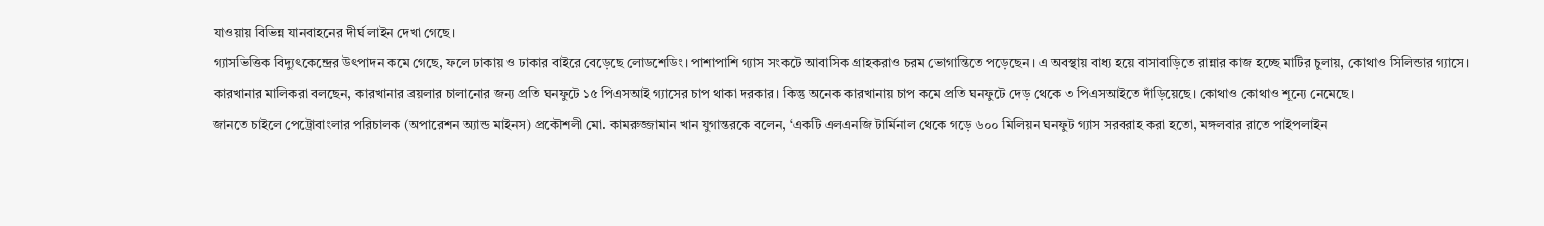যাওয়ায় বিভিন্ন যানবাহনের দীর্ঘ লাইন দেখা গেছে।
গ্যাসভিত্তিক বিদ্যুৎকেন্দ্রের উৎপাদন কমে গেছে, ফলে ঢাকায় ও ঢাকার বাইরে বেড়েছে লোডশেডিং। পাশাপাশি গ্যাস সংকটে আবাসিক গ্রাহকরাও চরম ভোগান্তিতে পড়েছেন। এ অবস্থায় বাধ্য হয়ে বাসাবাড়িতে রান্নার কাজ হচ্ছে মাটির চুলায়, কোথাও সিলিন্ডার গ্যাসে।
কারখানার মালিকরা বলছেন, কারখানার ব্রয়লার চালানোর জন্য প্রতি ঘনফুটে ১৫ পিএসআই গ্যাসের চাপ থাকা দরকার। কিন্তু অনেক কারখানায় চাপ কমে প্রতি ঘনফুটে দেড় থেকে ৩ পিএসআইতে দাঁড়িয়েছে। কোথাও কোথাও শূন্যে নেমেছে।
জানতে চাইলে পেট্রোবাংলার পরিচালক (অপারেশন অ্যান্ড মাইনস) প্রকৌশলী মো. কামরুজ্জামান খান যুগান্তরকে বলেন, ‘একটি এলএনজি টার্মিনাল থেকে গড়ে ৬০০ মিলিয়ন ঘনফুট গ্যাস সরবরাহ করা হতো, মঙ্গলবার রাতে পাইপলাইন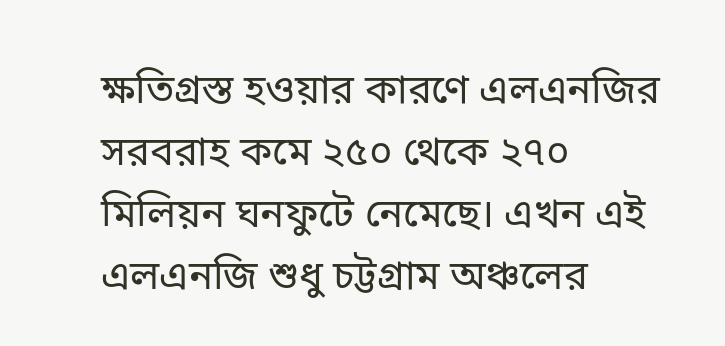ক্ষতিগ্রস্ত হওয়ার কারণে এলএনজির সরবরাহ কমে ২৫০ থেকে ২৭০ মিলিয়ন ঘনফুটে নেমেছে। এখন এই এলএনজি শুধু চট্টগ্রাম অঞ্চলের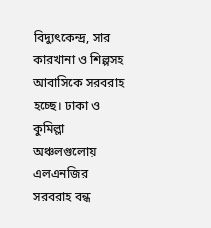বিদ্যুৎকেন্দ্র, সার কারখানা ও শিল্পসহ আবাসিকে সরবরাহ হচ্ছে। ঢাকা ও কুমিল্লা অঞ্চলগুলোয় এলএনজির সরবরাহ বন্ধ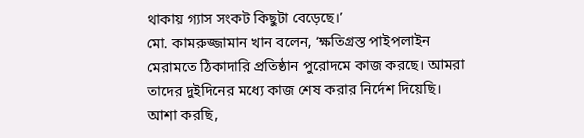থাকায় গ্যাস সংকট কিছুটা বেড়েছে।’
মো. কামরুজ্জামান খান বলেন, ‘ক্ষতিগ্রস্ত পাইপলাইন মেরামতে ঠিকাদারি প্রতিষ্ঠান পুরোদমে কাজ করছে। আমরা তাদের দুইদিনের মধ্যে কাজ শেষ করার নির্দেশ দিয়েছি। আশা করছি,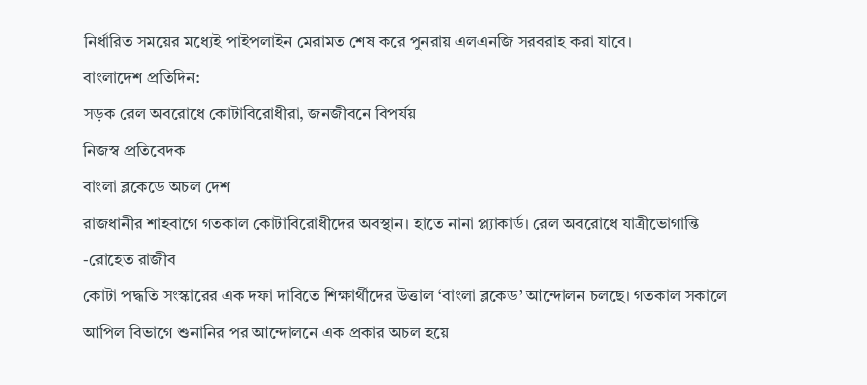নির্ধারিত সময়ের মধ্যেই পাইপলাইন মেরামত শেষ করে পুনরায় এলএনজি সরবরাহ করা যাবে।
বাংলাদেশ প্রতিদিন:
সড়ক রেল অবরোধে কোটাবিরোধীরা, জনজীবনে বিপর্যয়
নিজস্ব প্রতিবেদক
বাংলা ব্লকেডে অচল দেশ
রাজধানীর শাহবাগে গতকাল কোটাবিরোধীদের অবস্থান। হাতে নানা প্ল্যাকার্ড। রেল অবরোধে যাত্রীভোগান্তি -রোহেত রাজীব
কোটা পদ্ধতি সংস্কারের এক দফা দাবিতে শিক্ষার্থীদের উত্তাল ‘বাংলা ব্লকেড’ আন্দোলন চলছে। গতকাল সকালে আপিল বিভাগে শুনানির পর আন্দোলনে এক প্রকার অচল হয়ে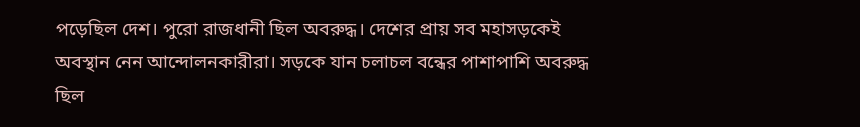পড়েছিল দেশ। পুরো রাজধানী ছিল অবরুদ্ধ। দেশের প্রায় সব মহাসড়কেই অবস্থান নেন আন্দোলনকারীরা। সড়কে যান চলাচল বন্ধের পাশাপাশি অবরুদ্ধ ছিল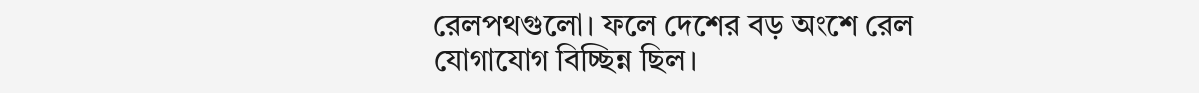রেলপথগুলো। ফলে দেশের বড় অংশে রেল যোগাযোগ বিচ্ছিন্ন ছিল।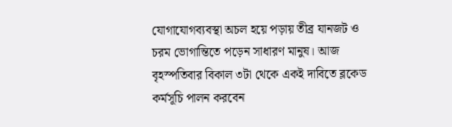যোগাযোগব্যবস্থা অচল হয়ে পড়ায় তীব্র যানজট ও চরম ভোগান্তিতে পড়েন সাধারণ মানুষ। আজ বৃহস্পতিবার বিকাল ৩টা থেকে একই দাবিতে ব্লকেড কর্মসূচি পালন করবেন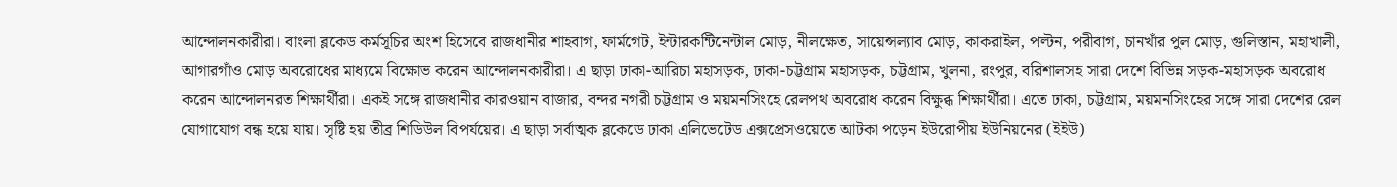আন্দোলনকারীরা। বাংলা ব্লকেড কর্মসূচির অংশ হিসেবে রাজধানীর শাহবাগ, ফার্মগেট, ইন্টারকন্টিনেন্টাল মোড়, নীলক্ষেত, সায়েন্সল্যাব মোড়, কাকরাইল, পল্টন, পরীবাগ, চানখাঁর পুল মোড়, গুলিস্তান, মহাখালী, আগারগাঁও মোড় অবরোধের মাধ্যমে বিক্ষোভ করেন আন্দোলনকারীরা। এ ছাড়া ঢাকা-আরিচা মহাসড়ক, ঢাকা-চট্টগ্রাম মহাসড়ক, চট্টগ্রাম, খুলনা, রংপুর, বরিশালসহ সারা দেশে বিভিন্ন সড়ক-মহাসড়ক অবরোধ করেন আন্দোলনরত শিক্ষার্থীরা। একই সঙ্গে রাজধানীর কারওয়ান বাজার, বন্দর নগরী চট্টগ্রাম ও ময়মনসিংহে রেলপথ অবরোধ করেন বিক্ষুব্ধ শিক্ষার্থীরা। এতে ঢাকা, চট্টগ্রাম, ময়মনসিংহের সঙ্গে সারা দেশের রেল যোগাযোগ বন্ধ হয়ে যায়। সৃষ্টি হয় তীব্র শিডিউল বিপর্যয়ের। এ ছাড়া সর্বাত্মক ব্লকেডে ঢাকা এলিভেটেড এক্সপ্রেসওয়েতে আটকা পড়েন ইউরোপীয় ইউনিয়নের (ইইউ)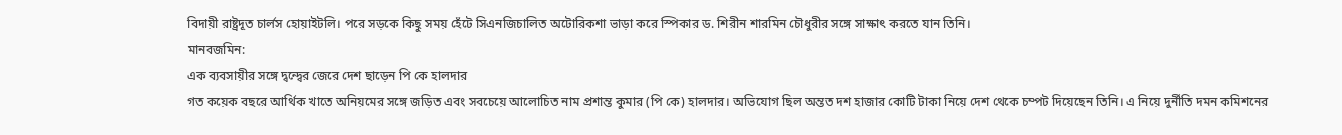বিদায়ী রাষ্ট্রদূত চার্লস হোয়াইটলি। পরে সড়কে কিছু সময় হেঁটে সিএনজিচালিত অটোরিকশা ভাড়া করে স্পিকার ড. শিরীন শারমিন চৌধুরীর সঙ্গে সাক্ষাৎ করতে যান তিনি।
মানবজমিন:
এক ব্যবসায়ীর সঙ্গে দ্বন্দ্বের জেরে দেশ ছাড়েন পি কে হালদার
গত কয়েক বছরে আর্থিক খাতে অনিয়মের সঙ্গে জড়িত এবং সবচেয়ে আলোচিত নাম প্রশান্ত কুমার (পি কে) হালদার। অভিযোগ ছিল অন্তত দশ হাজার কোটি টাকা নিয়ে দেশ থেকে চম্পট দিয়েছেন তিনি। এ নিয়ে দুর্নীতি দমন কমিশনের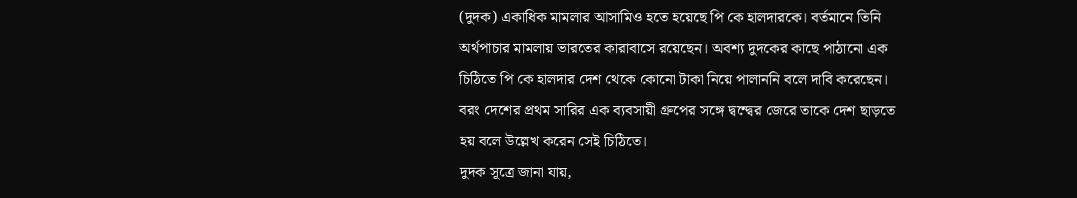(দুদক) একাধিক মামলার আসামিও হতে হয়েছে পি কে হালদারকে। বর্তমানে তিনি অর্থপাচার মামলায় ভারতের কারাবাসে রয়েছেন। অবশ্য দুদকের কাছে পাঠানো এক চিঠিতে পি কে হালদার দেশ থেকে কোনো টাকা নিয়ে পালাননি বলে দাবি করেছেন। বরং দেশের প্রথম সারির এক ব্যবসায়ী গ্রুপের সঙ্গে দ্বন্দ্বের জেরে তাকে দেশ ছাড়তে হয় বলে উল্লেখ করেন সেই চিঠিতে।
দুদক সূত্রে জানা যায়,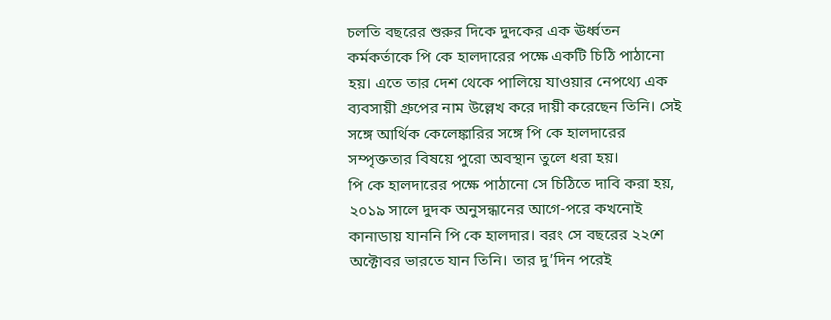চলতি বছরের শুরুর দিকে দুদকের এক ঊর্ধ্বতন কর্মকর্তাকে পি কে হালদারের পক্ষে একটি চিঠি পাঠানো হয়। এতে তার দেশ থেকে পালিয়ে যাওয়ার নেপথ্যে এক ব্যবসায়ী গ্রুপের নাম উল্লেখ করে দায়ী করেছেন তিনি। সেই সঙ্গে আর্থিক কেলেঙ্কারির সঙ্গে পি কে হালদারের সম্পৃক্ততার বিষয়ে পুরো অবস্থান তুলে ধরা হয়।
পি কে হালদারের পক্ষে পাঠানো সে চিঠিতে দাবি করা হয়, ২০১৯ সালে দুদক অনুসন্ধানের আগে-পরে কখনোই কানাডায় যাননি পি কে হালদার। বরং সে বছরের ২২শে অক্টোবর ভারতে যান তিনি। তার দু’দিন পরেই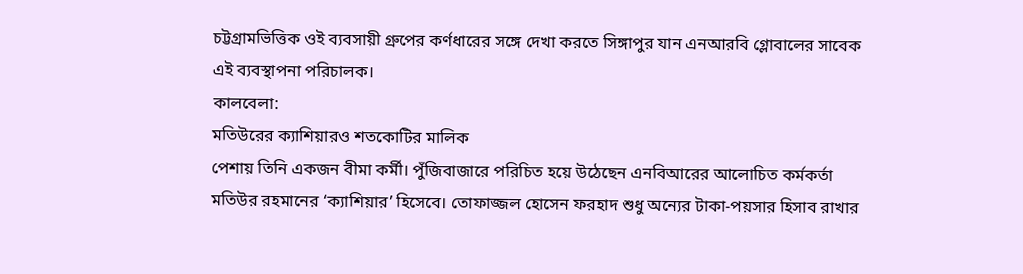চট্টগ্রামভিত্তিক ওই ব্যবসায়ী গ্রুপের কর্ণধারের সঙ্গে দেখা করতে সিঙ্গাপুর যান এনআরবি গ্লোবালের সাবেক এই ব্যবস্থাপনা পরিচালক।
কালবেলা:
মতিউরের ক্যাশিয়ারও শতকোটির মালিক
পেশায় তিনি একজন বীমা কর্মী। পুঁজিবাজারে পরিচিত হয়ে উঠেছেন এনবিআরের আলোচিত কর্মকর্তা মতিউর রহমানের ‘ক্যাশিয়ার’ হিসেবে। তোফাজ্জল হোসেন ফরহাদ শুধু অন্যের টাকা-পয়সার হিসাব রাখার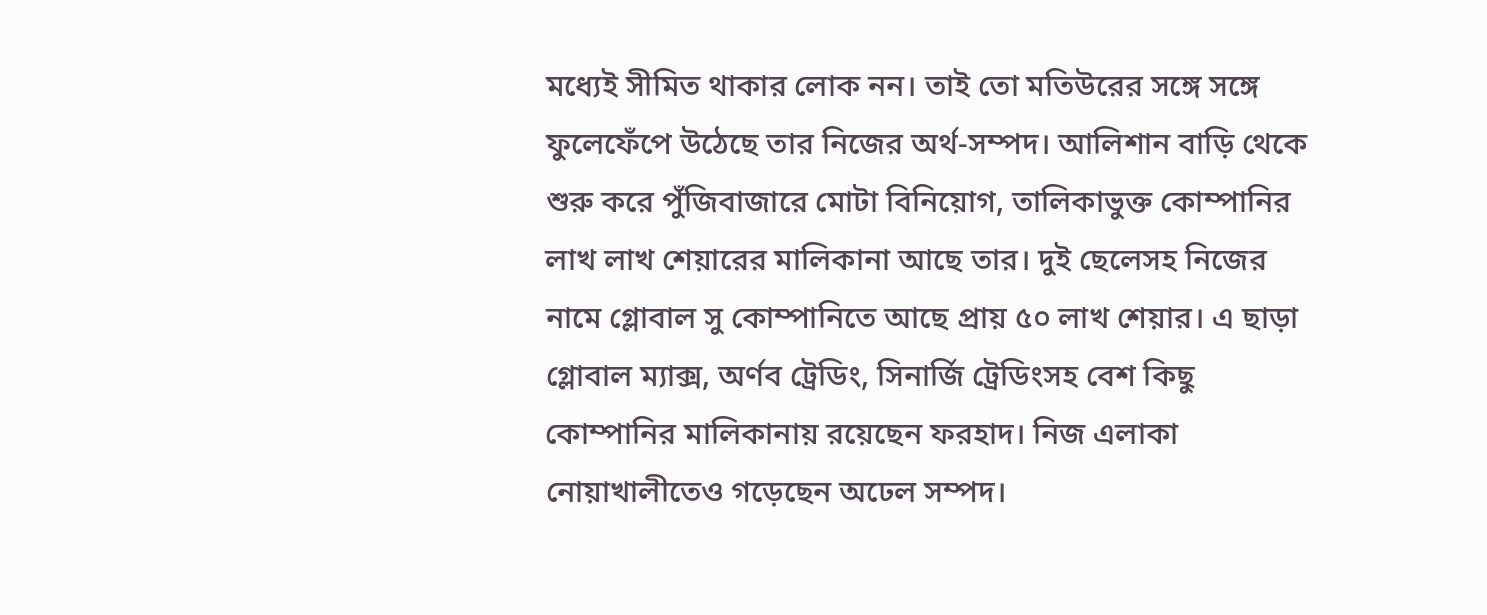মধ্যেই সীমিত থাকার লোক নন। তাই তো মতিউরের সঙ্গে সঙ্গে ফুলেফেঁপে উঠেছে তার নিজের অর্থ-সম্পদ। আলিশান বাড়ি থেকে শুরু করে পুঁজিবাজারে মোটা বিনিয়োগ, তালিকাভুক্ত কোম্পানির লাখ লাখ শেয়ারের মালিকানা আছে তার। দুই ছেলেসহ নিজের নামে গ্লোবাল সু কোম্পানিতে আছে প্রায় ৫০ লাখ শেয়ার। এ ছাড়া গ্লোবাল ম্যাক্স, অর্ণব ট্রেডিং, সিনার্জি ট্রেডিংসহ বেশ কিছু কোম্পানির মালিকানায় রয়েছেন ফরহাদ। নিজ এলাকা নোয়াখালীতেও গড়েছেন অঢেল সম্পদ।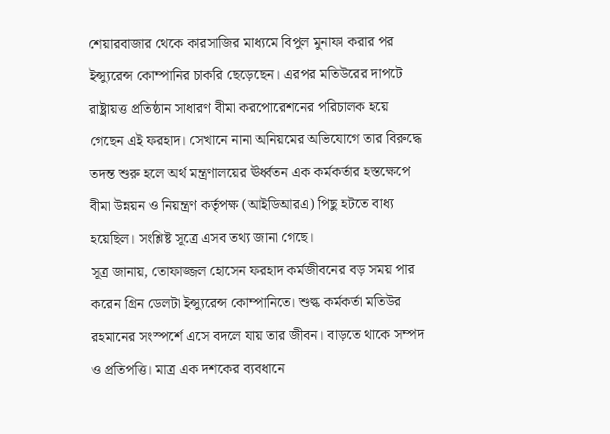শেয়ারবাজার থেকে কারসাজির মাধ্যমে বিপুল মুনাফা করার পর ইন্স্যুরেন্স কোম্পানির চাকরি ছেড়েছেন। এরপর মতিউরের দাপটে রাষ্ট্রায়ত্ত প্রতিষ্ঠান সাধারণ বীমা করপোরেশনের পরিচালক হয়ে গেছেন এই ফরহাদ। সেখানে নানা অনিয়মের অভিযোগে তার বিরুদ্ধে তদন্ত শুরু হলে অর্থ মন্ত্রণালয়ের ঊর্ধ্বতন এক কর্মকর্তার হস্তক্ষেপে বীমা উন্নয়ন ও নিয়ন্ত্রণ কর্তৃপক্ষ (আইডিআরএ) পিছু হটতে বাধ্য হয়েছিল। সংশ্লিষ্ট সূত্রে এসব তথ্য জানা গেছে।
সূত্র জানায়, তোফাজ্জল হোসেন ফরহাদ কর্মজীবনের বড় সময় পার করেন গ্রিন ডেলটা ইন্স্যুরেন্স কোম্পানিতে। শুল্ক কর্মকর্তা মতিউর রহমানের সংস্পর্শে এসে বদলে যায় তার জীবন। বাড়তে থাকে সম্পদ ও প্রতিপত্তি। মাত্র এক দশকের ব্যবধানে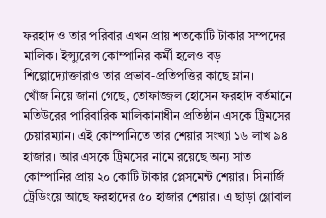ফরহাদ ও তার পরিবার এখন প্রায় শতকোটি টাকার সম্পদের মালিক। ইন্স্যুরেন্স কোম্পানির কর্মী হলেও বড় শিল্পোদ্যোক্তারাও তার প্রভাব-প্রতিপত্তির কাছে ম্লান।
খোঁজ নিয়ে জানা গেছে, তোফাজ্জল হোসেন ফরহাদ বর্তমানে মতিউরের পারিবারিক মালিকানাধীন প্রতিষ্ঠান এসকে ট্রিমসের চেয়ারম্যান। এই কোম্পানিতে তার শেয়ার সংখ্যা ১৬ লাখ ৯৪ হাজার। আর এসকে ট্রিমসের নামে রয়েছে অন্য সাত কোম্পানির প্রায় ২০ কোটি টাকার প্লেসমেন্ট শেয়ার। সিনার্জি ট্রেডিংয়ে আছে ফরহাদের ৫০ হাজার শেয়ার। এ ছাড়া গ্লোবাল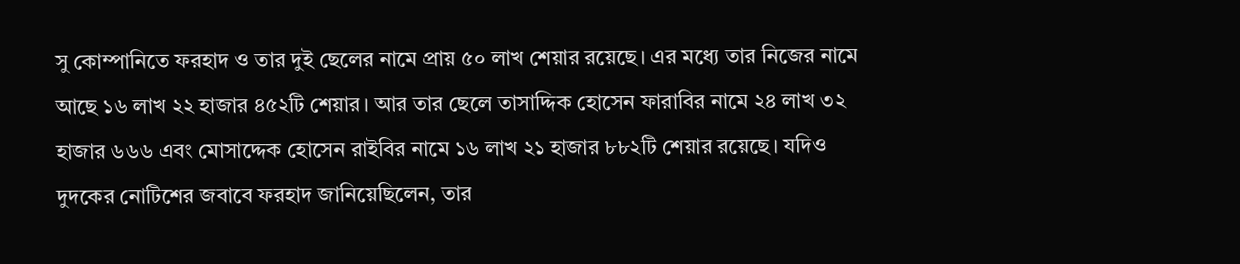সু কোম্পানিতে ফরহাদ ও তার দুই ছেলের নামে প্রায় ৫০ লাখ শেয়ার রয়েছে। এর মধ্যে তার নিজের নামে আছে ১৬ লাখ ২২ হাজার ৪৫২টি শেয়ার। আর তার ছেলে তাসাদ্দিক হোসেন ফারাবির নামে ২৪ লাখ ৩২ হাজার ৬৬৬ এবং মোসাদ্দেক হোসেন রাইবির নামে ১৬ লাখ ২১ হাজার ৮৮২টি শেয়ার রয়েছে। যদিও দুদকের নোটিশের জবাবে ফরহাদ জানিয়েছিলেন, তার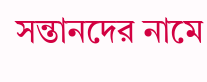সন্তানদের নামে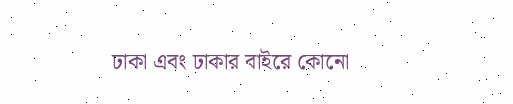ঢাকা এবং ঢাকার বাইরে কোনো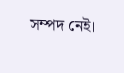সম্পদ নেই।